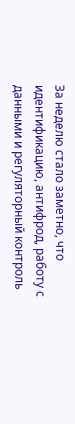За неделю стало заметно, что идентификацию, антифрод, работу с данными и регуляторный контроль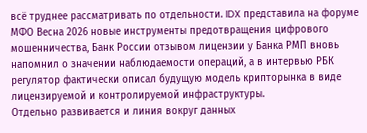всё труднее рассматривать по отдельности. IDX представила на форуме МФО Весна 2026 новые инструменты предотвращения цифрового мошенничества, Банк России отзывом лицензии у Банка РМП вновь напомнил о значении наблюдаемости операций, а в интервью РБК регулятор фактически описал будущую модель крипторынка в виде лицензируемой и контролируемой инфраструктуры.
Отдельно развивается и линия вокруг данных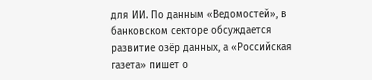для ИИ. По данным «Ведомостей», в банковском секторе обсуждается развитие озёр данных, а «Российская газета» пишет о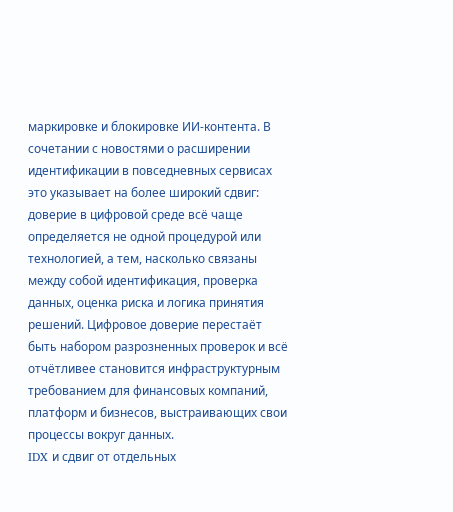маркировке и блокировке ИИ-контента. В сочетании с новостями о расширении идентификации в повседневных сервисах это указывает на более широкий сдвиг: доверие в цифровой среде всё чаще определяется не одной процедурой или технологией, а тем, насколько связаны между собой идентификация, проверка данных, оценка риска и логика принятия решений. Цифровое доверие перестаёт быть набором разрозненных проверок и всё отчётливее становится инфраструктурным требованием для финансовых компаний, платформ и бизнесов, выстраивающих свои процессы вокруг данных.
IDX и сдвиг от отдельных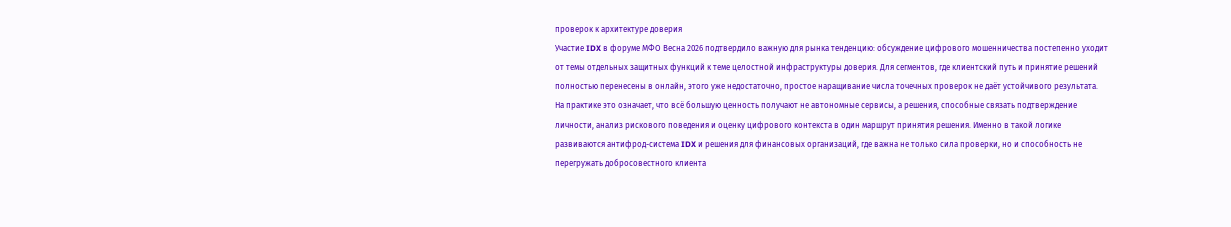проверок к архитектуре доверия
Участие IDX в форуме МФО Весна 2026 подтвердило важную для рынка тенденцию: обсуждение цифрового мошенничества постепенно уходит от темы отдельных защитных функций к теме целостной инфраструктуры доверия. Для сегментов, где клиентский путь и принятие решений полностью перенесены в онлайн, этого уже недостаточно, простое наращивание числа точечных проверок не даёт устойчивого результата.
На практике это означает, что всё большую ценность получают не автономные сервисы, а решения, способные связать подтверждение личности, анализ рискового поведения и оценку цифрового контекста в один маршрут принятия решения. Именно в такой логике развиваются антифрод-система IDX и решения для финансовых организаций, где важна не только сила проверки, но и способность не перегружать добросовестного клиента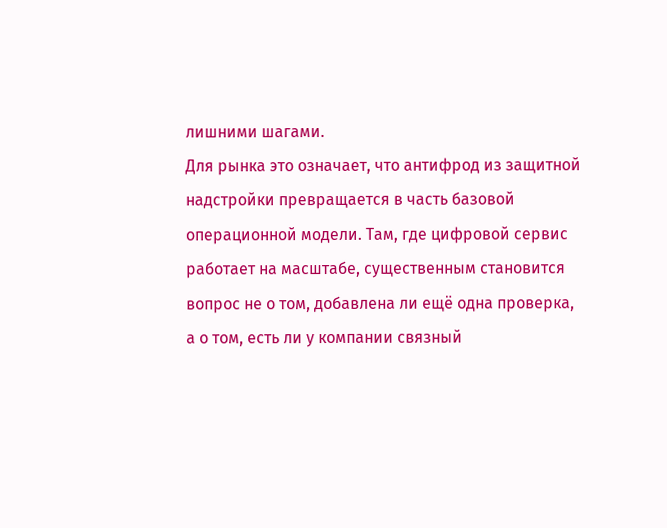лишними шагами.
Для рынка это означает, что антифрод из защитной надстройки превращается в часть базовой операционной модели. Там, где цифровой сервис работает на масштабе, существенным становится вопрос не о том, добавлена ли ещё одна проверка, а о том, есть ли у компании связный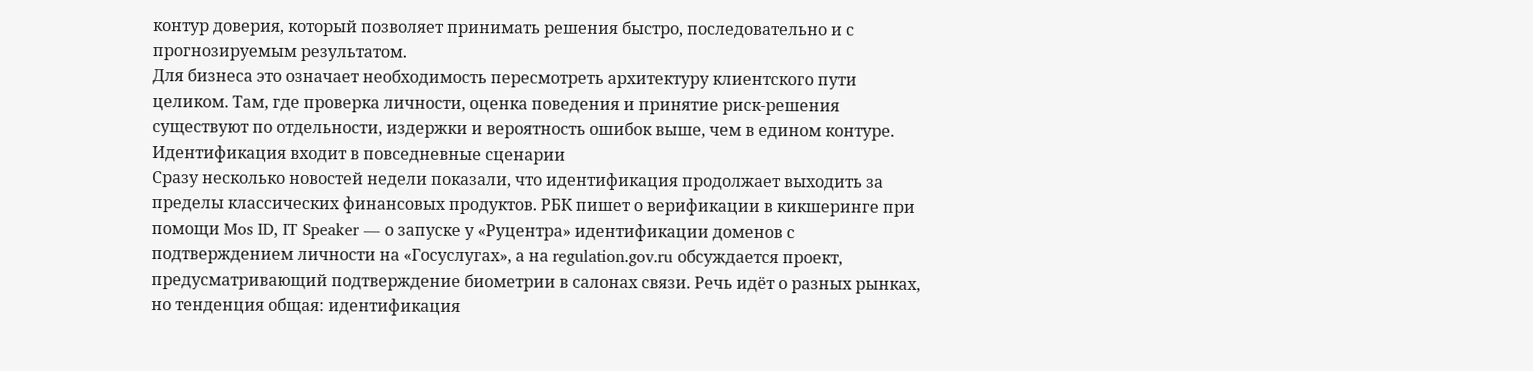контур доверия, который позволяет принимать решения быстро, последовательно и с прогнозируемым результатом.
Для бизнеса это означает необходимость пересмотреть архитектуру клиентского пути целиком. Там, где проверка личности, оценка поведения и принятие риск-решения существуют по отдельности, издержки и вероятность ошибок выше, чем в едином контуре.
Идентификация входит в повседневные сценарии
Сразу несколько новостей недели показали, что идентификация продолжает выходить за пределы классических финансовых продуктов. РБК пишет о верификации в кикшеринге при помощи Mos ID, IT Speaker — о запуске у «Руцентра» идентификации доменов с подтверждением личности на «Госуслугах», а на regulation.gov.ru обсуждается проект, предусматривающий подтверждение биометрии в салонах связи. Речь идёт о разных рынках, но тенденция общая: идентификация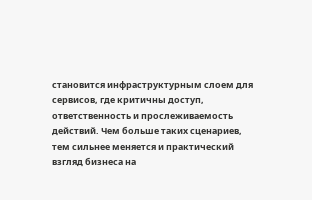становится инфраструктурным слоем для сервисов, где критичны доступ, ответственность и прослеживаемость действий. Чем больше таких сценариев, тем сильнее меняется и практический взгляд бизнеса на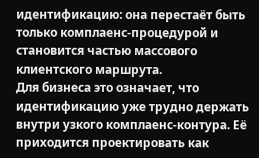идентификацию: она перестаёт быть только комплаенс-процедурой и становится частью массового клиентского маршрута.
Для бизнеса это означает, что идентификацию уже трудно держать внутри узкого комплаенс-контура. Её приходится проектировать как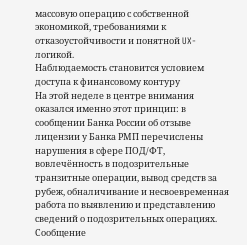массовую операцию с собственной экономикой, требованиями к отказоустойчивости и понятной UX-логикой.
Наблюдаемость становится условием доступа к финансовому контуру
На этой неделе в центре внимания оказался именно этот принцип: в сообщении Банка России об отзыве лицензии у Банка РМП перечислены нарушения в сфере ПОД/ФТ, вовлечённость в подозрительные транзитные операции, вывод средств за рубеж, обналичивание и несвоевременная работа по выявлению и представлению сведений о подозрительных операциях. Сообщение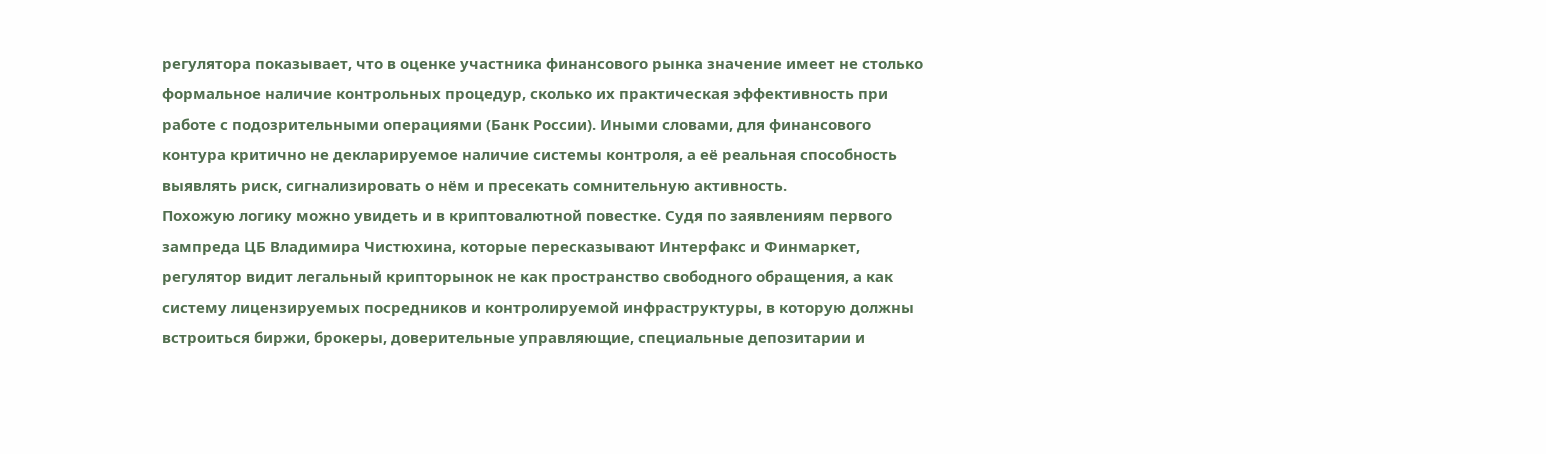регулятора показывает, что в оценке участника финансового рынка значение имеет не столько формальное наличие контрольных процедур, сколько их практическая эффективность при работе с подозрительными операциями (Банк России). Иными словами, для финансового контура критично не декларируемое наличие системы контроля, а её реальная способность выявлять риск, сигнализировать о нём и пресекать сомнительную активность.
Похожую логику можно увидеть и в криптовалютной повестке. Судя по заявлениям первого зампреда ЦБ Владимира Чистюхина, которые пересказывают Интерфакс и Финмаркет, регулятор видит легальный крипторынок не как пространство свободного обращения, а как систему лицензируемых посредников и контролируемой инфраструктуры, в которую должны встроиться биржи, брокеры, доверительные управляющие, специальные депозитарии и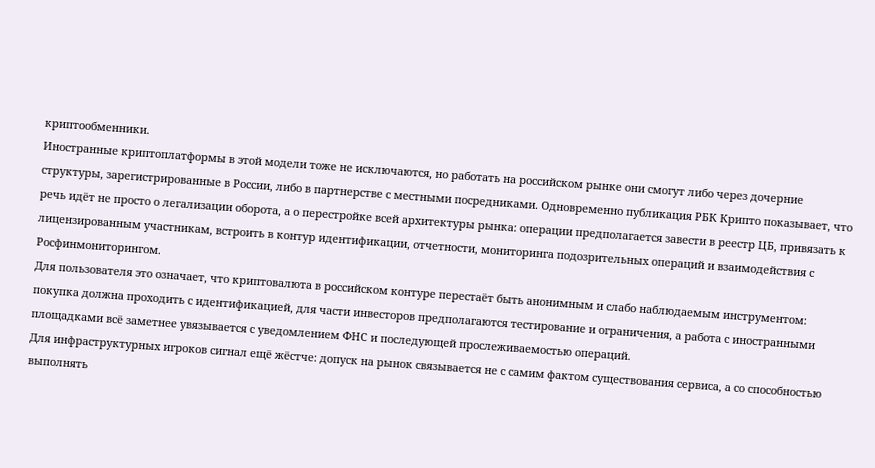криптообменники.
Иностранные криптоплатформы в этой модели тоже не исключаются, но работать на российском рынке они смогут либо через дочерние структуры, зарегистрированные в России, либо в партнерстве с местными посредниками. Одновременно публикация РБК Крипто показывает, что речь идёт не просто о легализации оборота, а о перестройке всей архитектуры рынка: операции предполагается завести в реестр ЦБ, привязать к лицензированным участникам, встроить в контур идентификации, отчетности, мониторинга подозрительных операций и взаимодействия с Росфинмониторингом.
Для пользователя это означает, что криптовалюта в российском контуре перестаёт быть анонимным и слабо наблюдаемым инструментом: покупка должна проходить с идентификацией, для части инвесторов предполагаются тестирование и ограничения, а работа с иностранными площадками всё заметнее увязывается с уведомлением ФНС и последующей прослеживаемостью операций.
Для инфраструктурных игроков сигнал ещё жёстче: допуск на рынок связывается не с самим фактом существования сервиса, а со способностью выполнять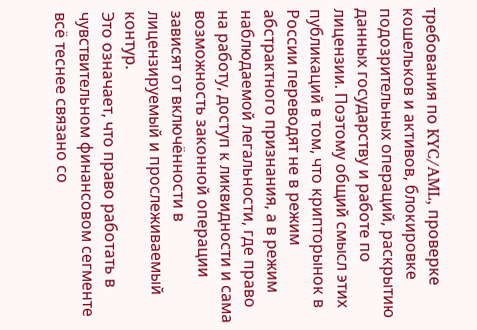требования по KYC/AML, проверке кошельков и активов, блокировке подозрительных операций, раскрытию данных государству и работе по лицензии. Поэтому общий смысл этих публикаций в том, что крипторынок в России переводят не в режим абстрактного признания, а в режим наблюдаемой легальности, где право на работу, доступ к ликвидности и сама возможность законной операции зависят от включённости в лицензируемый и прослеживаемый контур.
Это означает, что право работать в чувствительном финансовом сегменте всё теснее связано со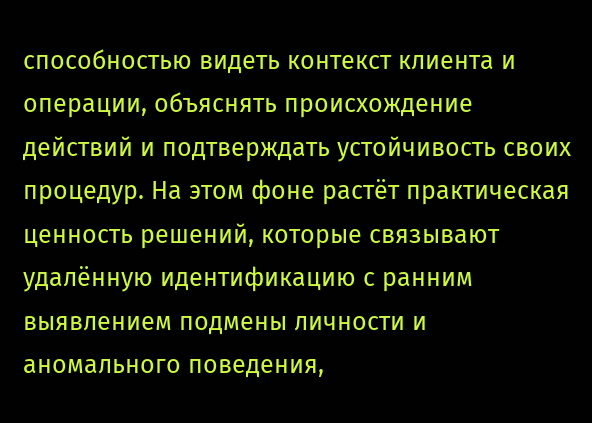способностью видеть контекст клиента и операции, объяснять происхождение действий и подтверждать устойчивость своих процедур. На этом фоне растёт практическая ценность решений, которые связывают удалённую идентификацию с ранним выявлением подмены личности и аномального поведения,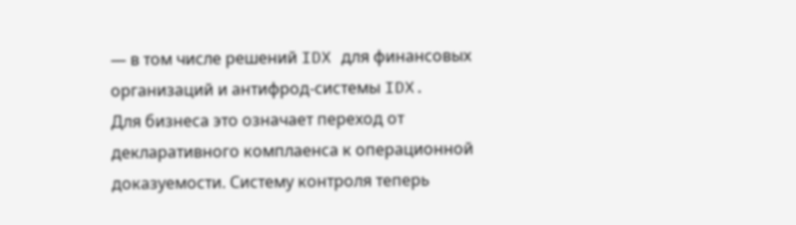— в том числе решений IDX для финансовых организаций и антифрод-системы IDX.
Для бизнеса это означает переход от декларативного комплаенса к операционной доказуемости. Систему контроля теперь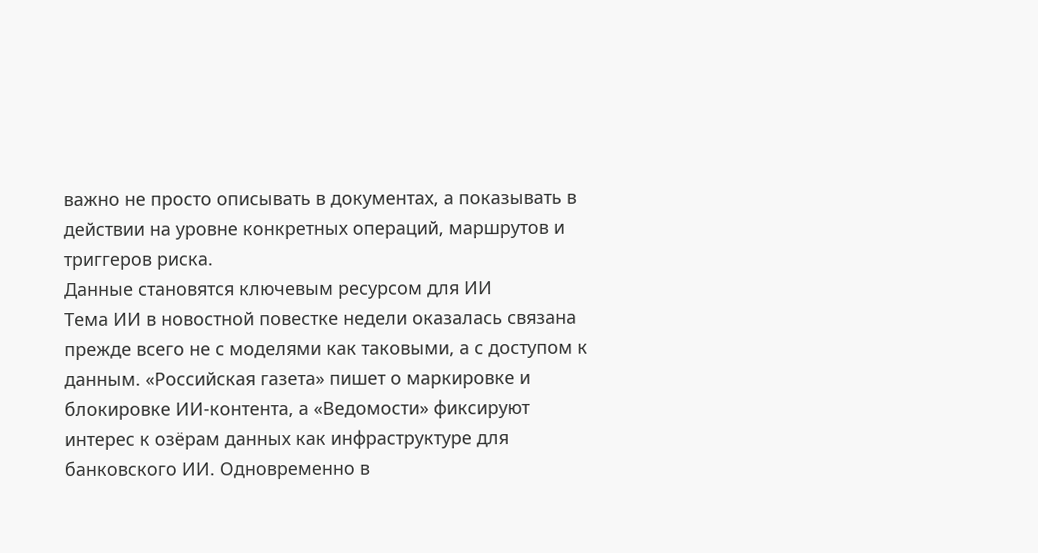важно не просто описывать в документах, а показывать в действии на уровне конкретных операций, маршрутов и триггеров риска.
Данные становятся ключевым ресурсом для ИИ
Тема ИИ в новостной повестке недели оказалась связана прежде всего не с моделями как таковыми, а с доступом к данным. «Российская газета» пишет о маркировке и блокировке ИИ-контента, а «Ведомости» фиксируют интерес к озёрам данных как инфраструктуре для банковского ИИ. Одновременно в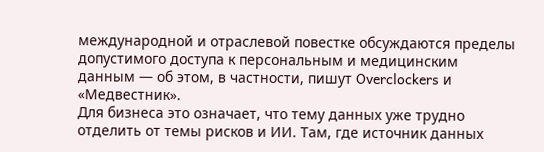международной и отраслевой повестке обсуждаются пределы допустимого доступа к персональным и медицинским данным — об этом, в частности, пишут Overclockers и «Медвестник».
Для бизнеса это означает, что тему данных уже трудно отделить от темы рисков и ИИ. Там, где источник данных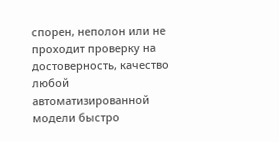спорен, неполон или не проходит проверку на достоверность, качество любой автоматизированной модели быстро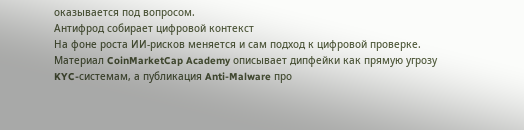оказывается под вопросом.
Антифрод собирает цифровой контекст
На фоне роста ИИ-рисков меняется и сам подход к цифровой проверке. Материал CoinMarketCap Academy описывает дипфейки как прямую угрозу KYC-системам, а публикация Anti-Malware про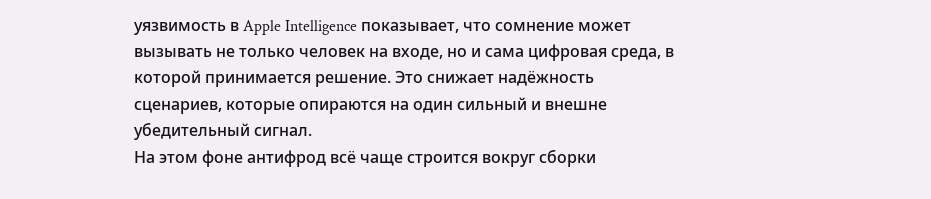уязвимость в Apple Intelligence показывает, что сомнение может вызывать не только человек на входе, но и сама цифровая среда, в которой принимается решение. Это снижает надёжность сценариев, которые опираются на один сильный и внешне убедительный сигнал.
На этом фоне антифрод всё чаще строится вокруг сборки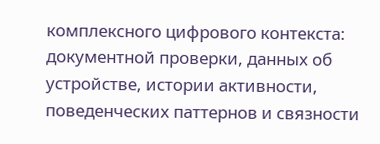комплексного цифрового контекста: документной проверки, данных об устройстве, истории активности, поведенческих паттернов и связности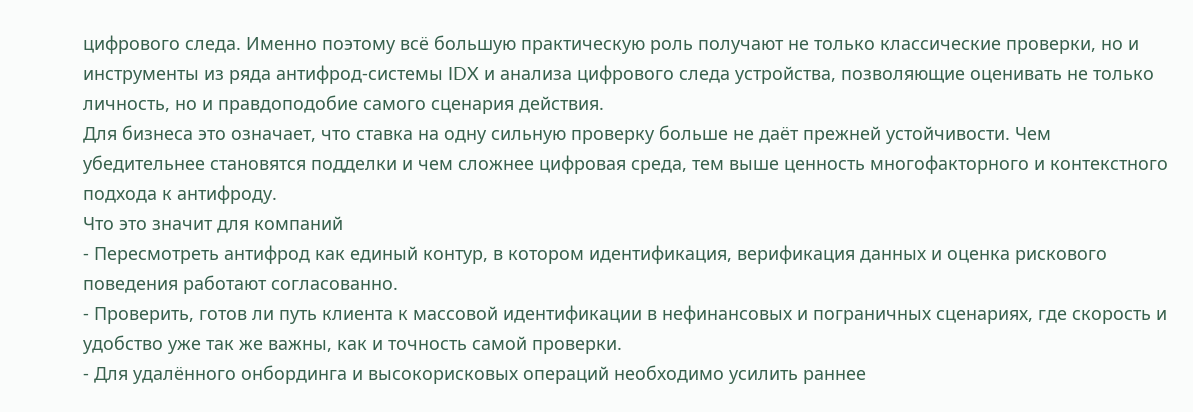цифрового следа. Именно поэтому всё большую практическую роль получают не только классические проверки, но и инструменты из ряда антифрод-системы IDX и анализа цифрового следа устройства, позволяющие оценивать не только личность, но и правдоподобие самого сценария действия.
Для бизнеса это означает, что ставка на одну сильную проверку больше не даёт прежней устойчивости. Чем убедительнее становятся подделки и чем сложнее цифровая среда, тем выше ценность многофакторного и контекстного подхода к антифроду.
Что это значит для компаний
- Пересмотреть антифрод как единый контур, в котором идентификация, верификация данных и оценка рискового поведения работают согласованно.
- Проверить, готов ли путь клиента к массовой идентификации в нефинансовых и пограничных сценариях, где скорость и удобство уже так же важны, как и точность самой проверки.
- Для удалённого онбординга и высокорисковых операций необходимо усилить раннее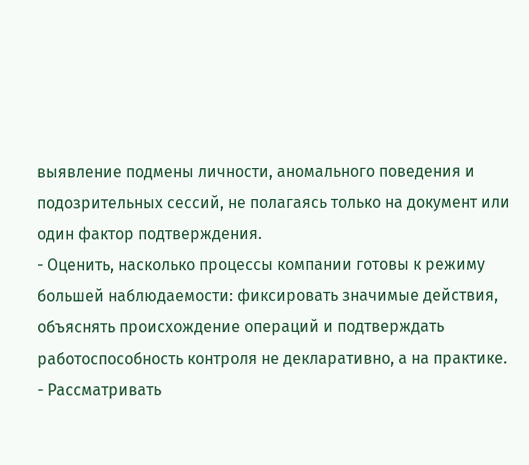выявление подмены личности, аномального поведения и подозрительных сессий, не полагаясь только на документ или один фактор подтверждения.
- Оценить, насколько процессы компании готовы к режиму большей наблюдаемости: фиксировать значимые действия, объяснять происхождение операций и подтверждать работоспособность контроля не декларативно, а на практике.
- Рассматривать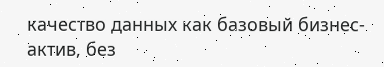качество данных как базовый бизнес-актив, без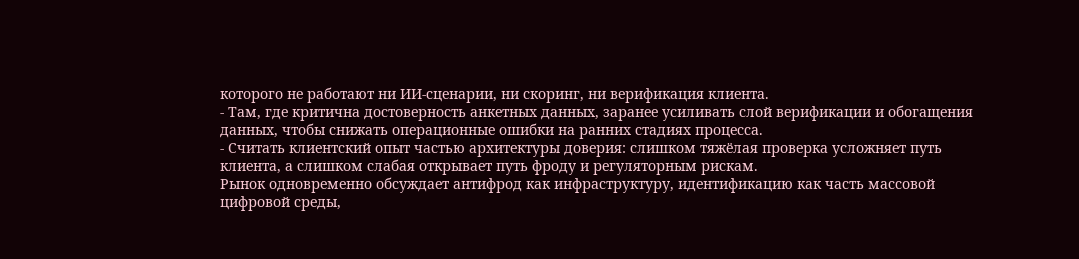которого не работают ни ИИ-сценарии, ни скоринг, ни верификация клиента.
- Там, где критична достоверность анкетных данных, заранее усиливать слой верификации и обогащения данных, чтобы снижать операционные ошибки на ранних стадиях процесса.
- Считать клиентский опыт частью архитектуры доверия: слишком тяжёлая проверка усложняет путь клиента, а слишком слабая открывает путь фроду и регуляторным рискам.
Рынок одновременно обсуждает антифрод как инфраструктуру, идентификацию как часть массовой цифровой среды,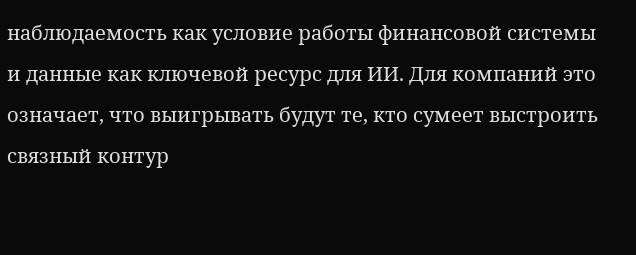наблюдаемость как условие работы финансовой системы и данные как ключевой ресурс для ИИ. Для компаний это означает, что выигрывать будут те, кто сумеет выстроить связный контур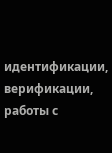идентификации, верификации, работы с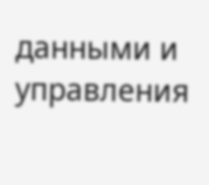данными и управления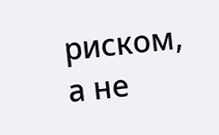риском, а не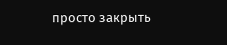просто закрыть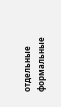отдельные формальные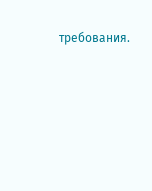требования.